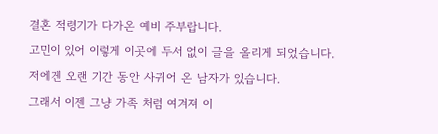결혼 적령기가 다가온 예비 주부랍니다.
고민이 있어 이렇게 이곳에 두서 없이 글을 올리게 되었습니다.
저에겐 오랜 기간 동안 사귀어 온 남자가 있습니다.
그래서 이젠 그냥 가족 처럼 여겨져 이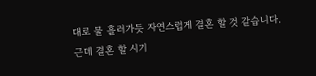대로 물 흘러가듯 자연스럽게 결혼 할 것 같습니다.
근데 결혼 할 시기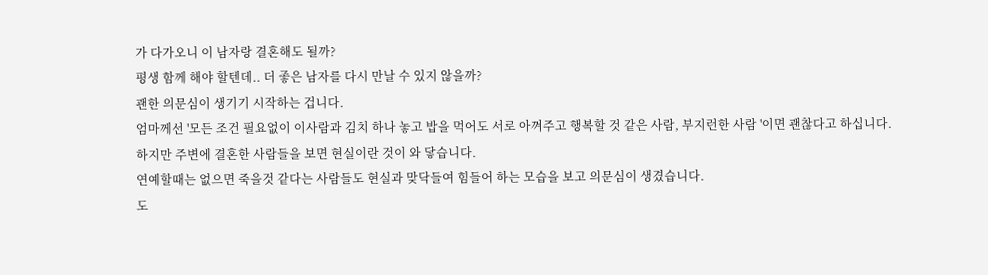가 다가오니 이 남자랑 결혼해도 될까?
평생 함께 해야 할텐데.. 더 좋은 남자를 다시 만날 수 있지 않을까?
괜한 의문심이 생기기 시작하는 겁니다.
엄마께선 '모든 조건 필요없이 이사람과 김치 하나 놓고 밥을 먹어도 서로 아껴주고 행복할 것 같은 사람, 부지런한 사람 '이면 괜찮다고 하십니다.
하지만 주변에 결혼한 사람들을 보면 현실이란 것이 와 닿습니다.
연예할때는 없으면 죽을것 같다는 사람들도 현실과 맞닥들여 힘들어 하는 모습을 보고 의문심이 생겼습니다.
도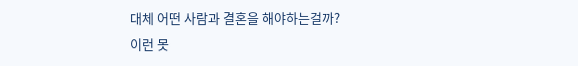대체 어떤 사람과 결혼을 해야하는걸까?
이런 못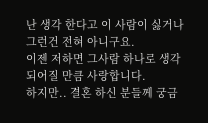난 생각 한다고 이 사람이 싫거나 그런건 전혀 아니구요.
이젠 저하면 그사람 하나로 생각 되어질 만큼 사랑합니다.
하지만.. 결혼 하신 분들께 궁금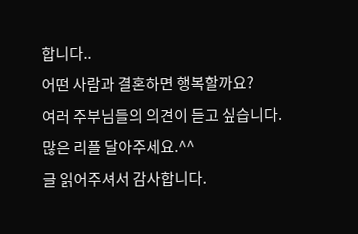합니다..
어떤 사람과 결혼하면 행복할까요?
여러 주부님들의 의견이 듣고 싶습니다.
많은 리플 달아주세요.^^
글 읽어주셔서 감사합니다.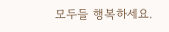모두들 행복하세요.